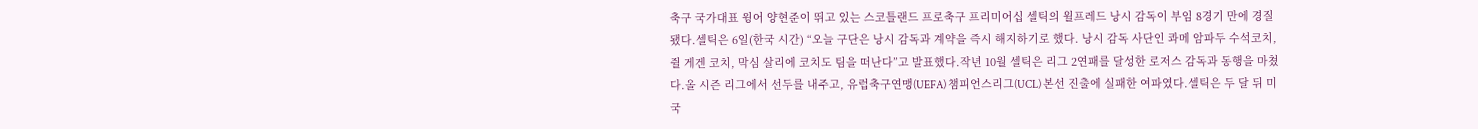축구 국가대표 윙어 양현준이 뛰고 있는 스코틀랜드 프로축구 프리미어십 셀틱의 윌프레드 낭시 감독이 부임 8경기 만에 경질됐다.셀틱은 6일(한국 시간) “오늘 구단은 낭시 감독과 계약을 즉시 해지하기로 했다. 낭시 감독 사단인 콰메 암파두 수석코치, 쥘 게겐 코치, 막심 살리에 코치도 팀을 떠난다”고 발표했다.작년 10월 셀틱은 리그 2연패를 달성한 로저스 감독과 동행을 마쳤다.올 시즌 리그에서 선두를 내주고, 유럽축구연맹(UEFA) 챔피언스리그(UCL) 본선 진출에 실패한 여파였다.셀틱은 두 달 뒤 미국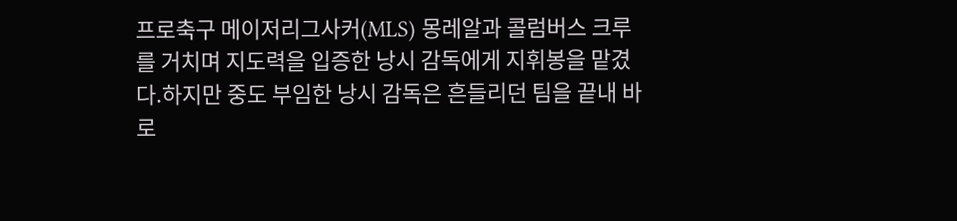프로축구 메이저리그사커(MLS) 몽레알과 콜럼버스 크루를 거치며 지도력을 입증한 낭시 감독에게 지휘봉을 맡겼다.하지만 중도 부임한 낭시 감독은 흔들리던 팀을 끝내 바로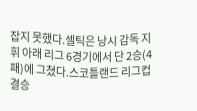잡지 못했다.셀틱은 낭시 감독 지휘 아래 리그 6경기에서 단 2승(4패)에 그쳤다.스코틀랜드 리그컵 결승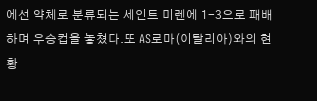에선 약체로 분류되는 세인트 미렌에 1-3으로 패배하며 우승컵을 놓쳤다.또 AS로마(이탈리아)와의 현황